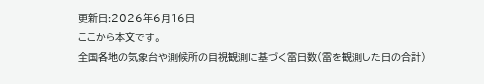更新日:2026年6月16日
ここから本文です。
全国各地の気象台や測候所の目視観測に基づく雷日数(雷を観測した日の合計)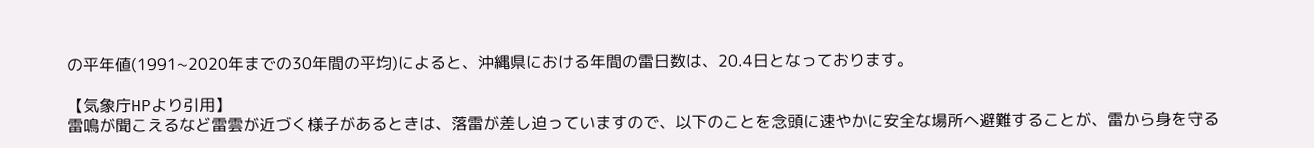の平年値(1991~2020年までの30年間の平均)によると、沖縄県における年間の雷日数は、20.4日となっております。

【気象庁HPより引用】
雷鳴が聞こえるなど雷雲が近づく様子があるときは、落雷が差し迫っていますので、以下のことを念頭に速やかに安全な場所へ避難することが、雷から身を守る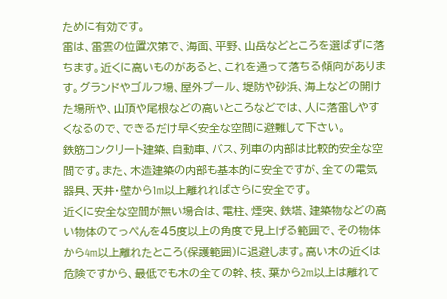ために有効です。
雷は、雷雲の位置次第で、海面、平野、山岳などところを選ばずに落ちます。近くに高いものがあると、これを通って落ちる傾向があります。グランドやゴルフ場、屋外プール、堤防や砂浜、海上などの開けた場所や、山頂や尾根などの高いところなどでは、人に落雷しやすくなるので、できるだけ早く安全な空間に避難して下さい。
鉄筋コンクリート建築、自動車、バス、列車の内部は比較的安全な空間です。また、木造建築の内部も基本的に安全ですが、全ての電気器具、天井・壁から1m以上離れればさらに安全です。
近くに安全な空間が無い場合は、電柱、煙突、鉄塔、建築物などの高い物体のてっぺんを45度以上の角度で見上げる範囲で、その物体から4m以上離れたところ(保護範囲)に退避します。高い木の近くは危険ですから、最低でも木の全ての幹、枝、葉から2m以上は離れて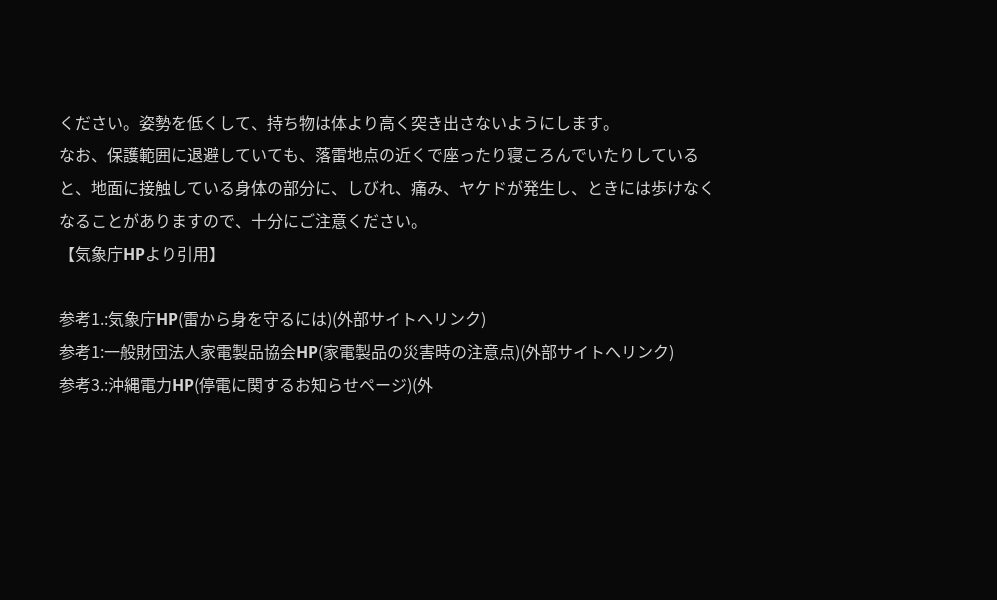ください。姿勢を低くして、持ち物は体より高く突き出さないようにします。
なお、保護範囲に退避していても、落雷地点の近くで座ったり寝ころんでいたりしていると、地面に接触している身体の部分に、しびれ、痛み、ヤケドが発生し、ときには歩けなくなることがありますので、十分にご注意ください。
【気象庁HPより引用】

参考1.:気象庁HP(雷から身を守るには)(外部サイトへリンク)
参考1:一般財団法人家電製品協会HP(家電製品の災害時の注意点)(外部サイトへリンク)
参考3.:沖縄電力HP(停電に関するお知らせページ)(外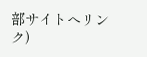部サイトへリンク)